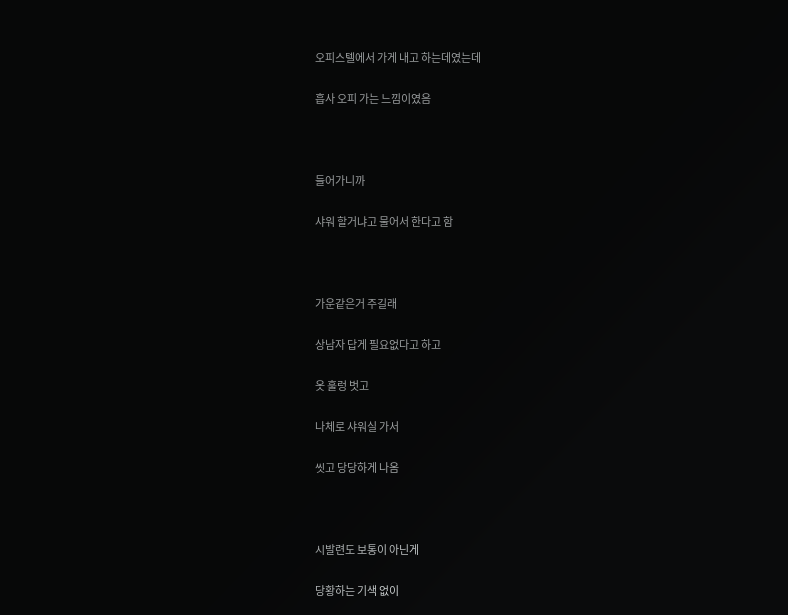오피스텔에서 가게 내고 하는데였는데

흡사 오피 가는 느낌이였음



들어가니까

샤워 할거냐고 물어서 한다고 함



가운같은거 주길래

상남자 답게 필요없다고 하고

옷 훌렁 벗고

나체로 샤워실 가서

씻고 당당하게 나옴



시발련도 보통이 아닌게

당황하는 기색 없이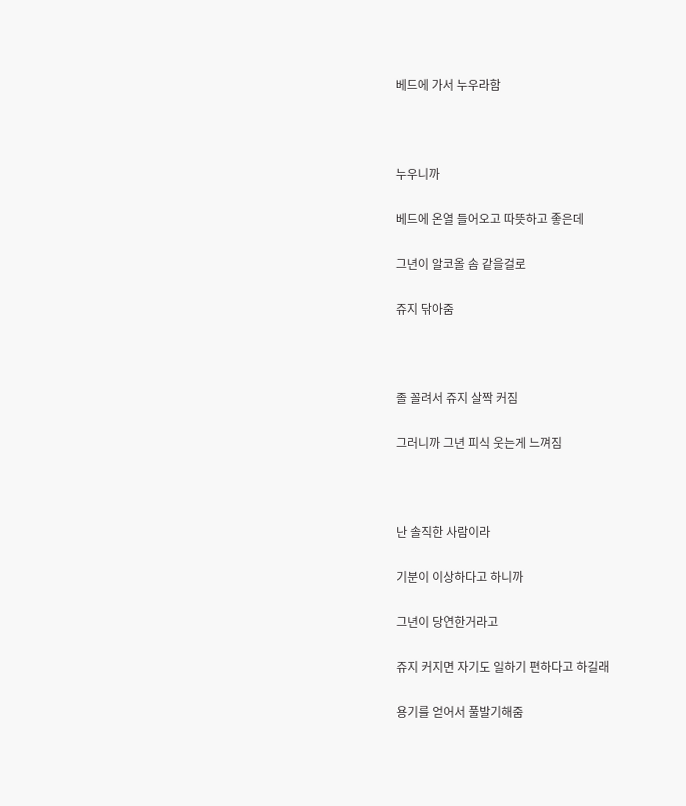베드에 가서 누우라함



누우니까

베드에 온열 들어오고 따뜻하고 좋은데

그년이 알코올 솜 같을걸로

쥬지 닦아줌



졸 꼴려서 쥬지 살짝 커짐

그러니까 그년 피식 웃는게 느껴짐



난 솔직한 사람이라

기분이 이상하다고 하니까

그년이 당연한거라고

쥬지 커지면 자기도 일하기 편하다고 하길래

용기를 얻어서 풀발기해줌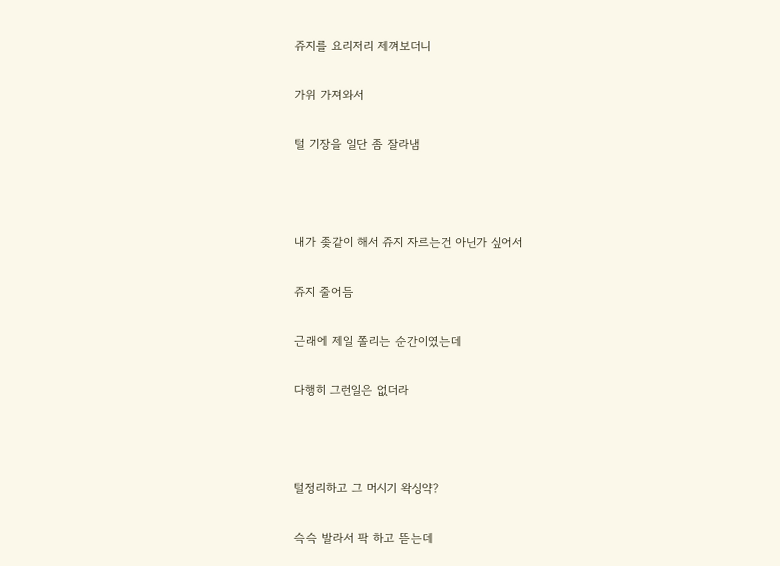쥬지를 요리저리 제껴보더니

가위 가져와서

털 기장을 일단 좀 잘라냄



내가 좆같이 해서 쥬지 자르는건 아닌가 싶어서

쥬지 줄어듬

근래에 제일 쫄리는 순간이였는데

다행히 그런일은 없더라



털정리하고 그 머시기 왁싱약?

슥슥 발라서 팍 하고 뜯는데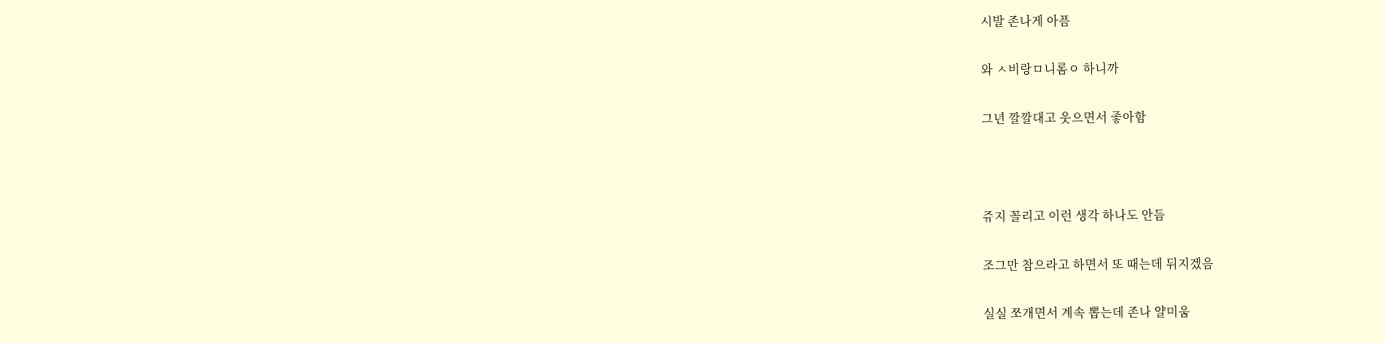시발 존나게 아픔

와 ㅅ비랑ㅁ니롬ㅇ 하니까

그년 깔깔대고 웃으면서 좋아함



쥬지 꼴리고 이런 생각 하나도 안듬

조그만 참으라고 하면서 또 때는데 뒤지겠음

실실 쪼개면서 계속 뽑는데 존나 얄미움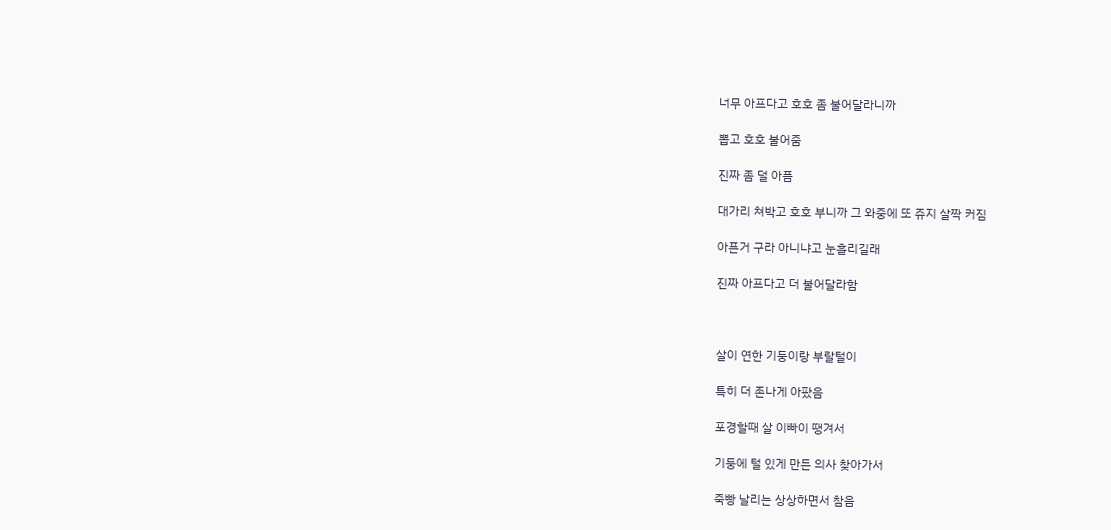너무 아프다고 호호 좀 불어달라니까

뽑고 호호 불어줌

진짜 좀 덜 아픔

대가리 쳐박고 호호 부니까 그 와중에 또 쥬지 살짝 커짐

아픈거 구라 아니냐고 눈흘리길래

진짜 아프다고 더 불어달라함



살이 연한 기둥이랑 부랄털이

특히 더 존나게 아팠음

포경할때 살 이빠이 땡겨서

기둥에 털 있게 만든 의사 찾아가서

죽빵 날리는 상상하면서 참음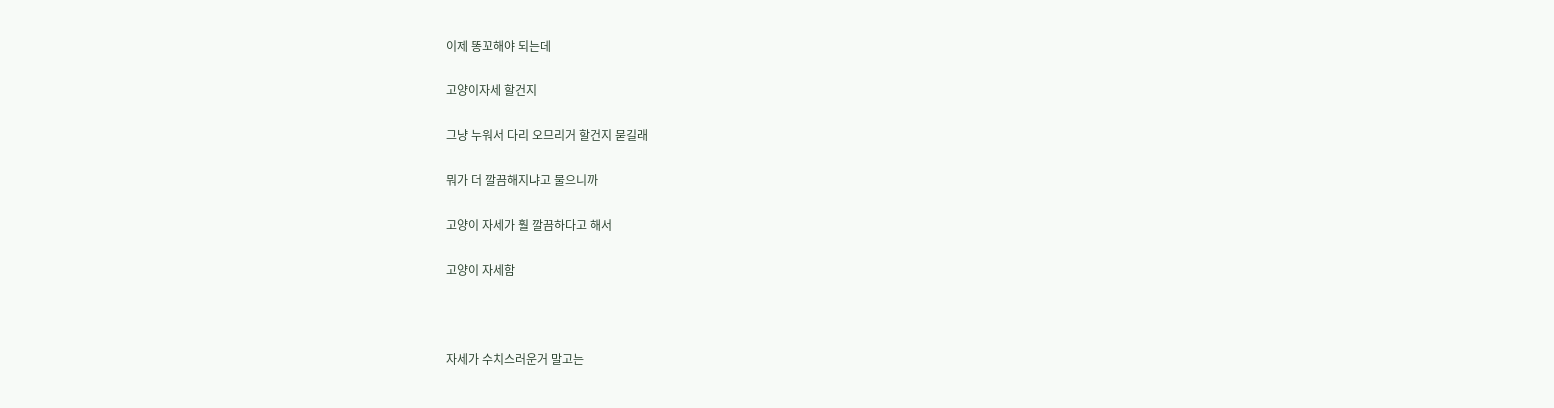이제 똥꼬해야 되는데

고양이자세 할건지

그냥 누워서 다리 오므리거 할건지 묻길래

뭐가 더 깔끔해지냐고 물으니까

고양이 자세가 훨 깔끔하다고 해서

고양이 자세함



자세가 수치스러운거 말고는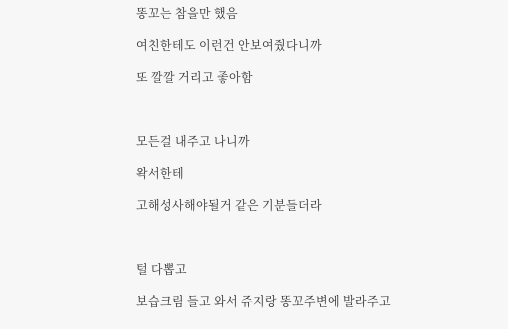똥꼬는 참을만 했음

여친한테도 이런건 안보여줬다니까

또 깔깔 거리고 좋아함



모든걸 내주고 나니까

왁서한테

고해성사해야될거 같은 기분들더라



털 다뽑고

보습크림 들고 와서 쥬지랑 똥꼬주변에 발라주고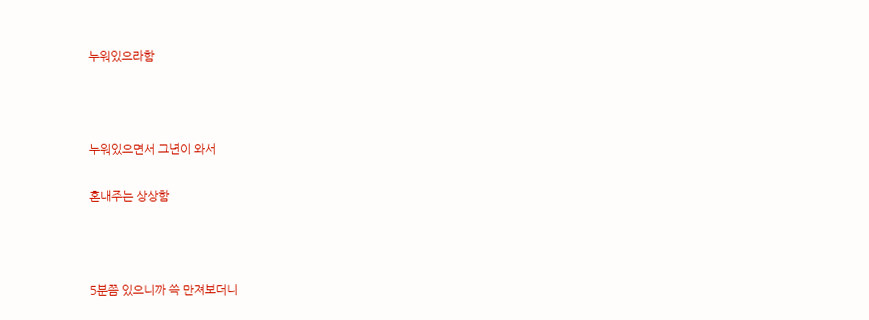누워있으라함



누워있으면서 그년이 와서

혼내주는 상상함



5분쯤 있으니까 쓱 만져보더니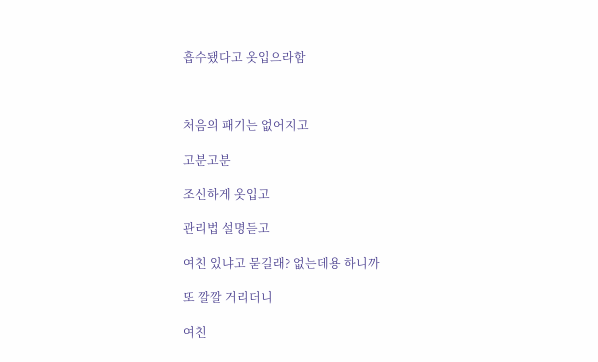흡수됐다고 옷입으라함



처음의 패기는 없어지고

고분고분

조신하게 옷입고

관리법 설명듣고

여친 있냐고 묻길래? 없는데용 하니까

또 깔깔 거리더니

여친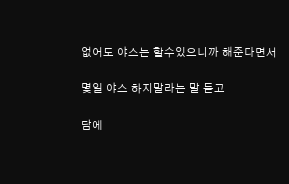없어도 야스는 할수있으니까 해준다면서

몇일 야스 하지말라는 말 듣고

담에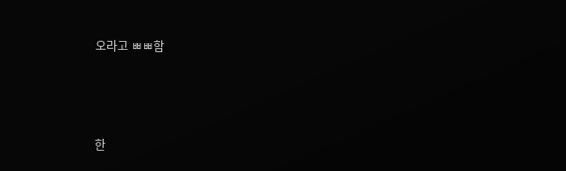오라고 ㅃㅃ함



한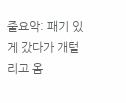줄요악: 패기 있게 갔다가 개털리고 옴